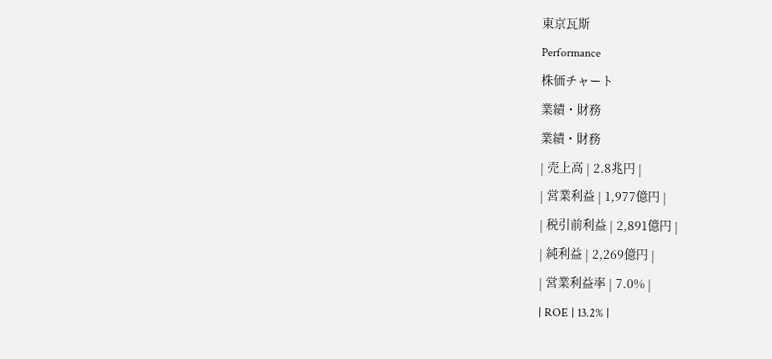東京瓦斯
Performance
株価チャート
業績・財務
業績・財務
| 売上高 | 2.8兆円 |
| 営業利益 | 1,977億円 |
| 税引前利益 | 2,891億円 |
| 純利益 | 2,269億円 |
| 営業利益率 | 7.0% |
| ROE | 13.2% |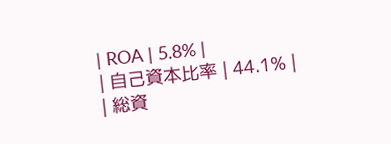| ROA | 5.8% |
| 自己資本比率 | 44.1% |
| 総資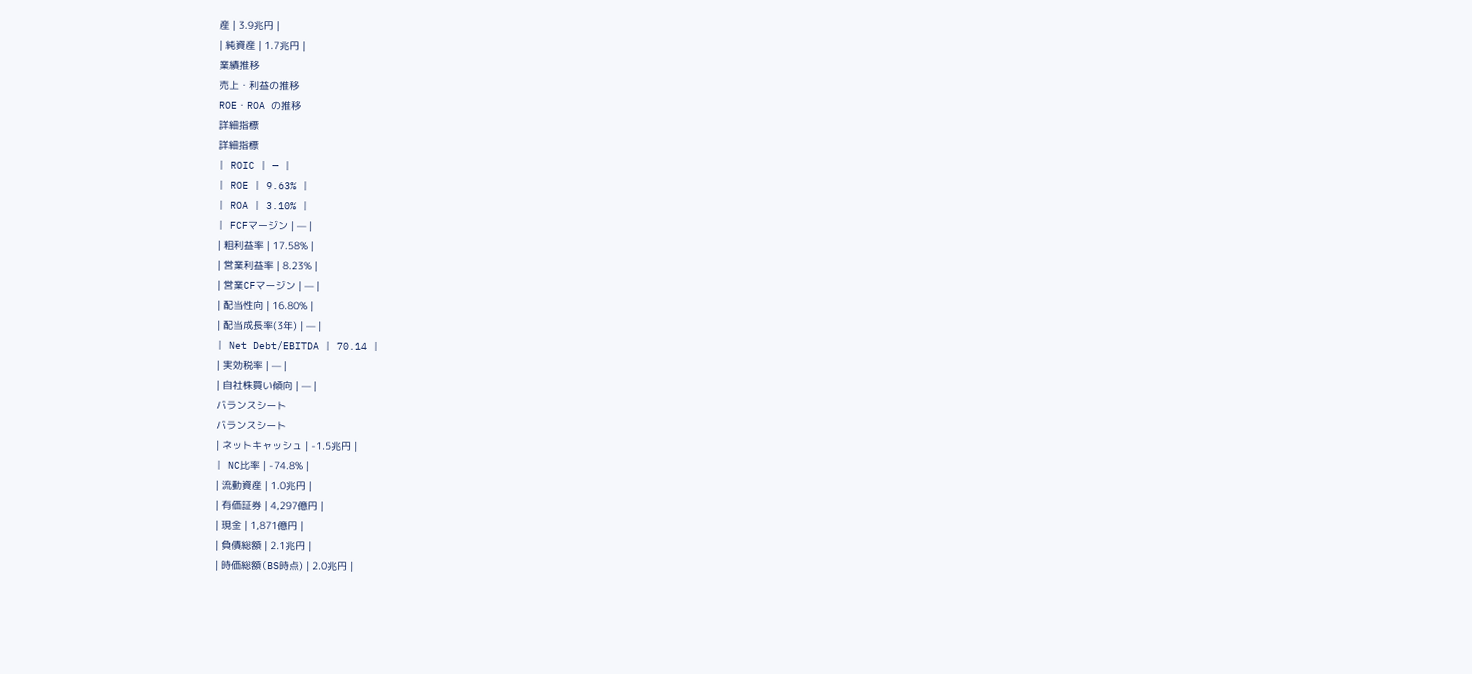産 | 3.9兆円 |
| 純資産 | 1.7兆円 |
業績推移
売上・利益の推移
ROE・ROA の推移
詳細指標
詳細指標
| ROIC | — |
| ROE | 9.63% |
| ROA | 3.10% |
| FCFマージン | — |
| 粗利益率 | 17.58% |
| 営業利益率 | 8.23% |
| 営業CFマージン | — |
| 配当性向 | 16.80% |
| 配当成長率(3年) | — |
| Net Debt/EBITDA | 70.14 |
| 実効税率 | — |
| 自社株買い傾向 | — |
バランスシート
バランスシート
| ネットキャッシュ | -1.5兆円 |
| NC比率 | -74.8% |
| 流動資産 | 1.0兆円 |
| 有価証券 | 4,297億円 |
| 現金 | 1,871億円 |
| 負債総額 | 2.1兆円 |
| 時価総額(BS時点) | 2.0兆円 |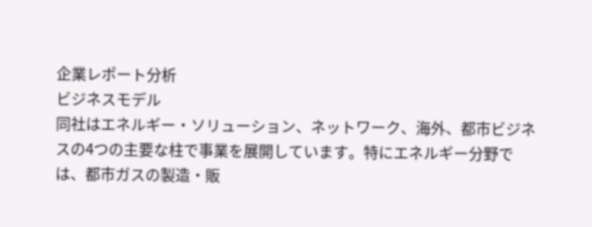企業レポート分析
ビジネスモデル
同社はエネルギー・ソリューション、ネットワーク、海外、都市ビジネスの4つの主要な柱で事業を展開しています。特にエネルギー分野では、都市ガスの製造・販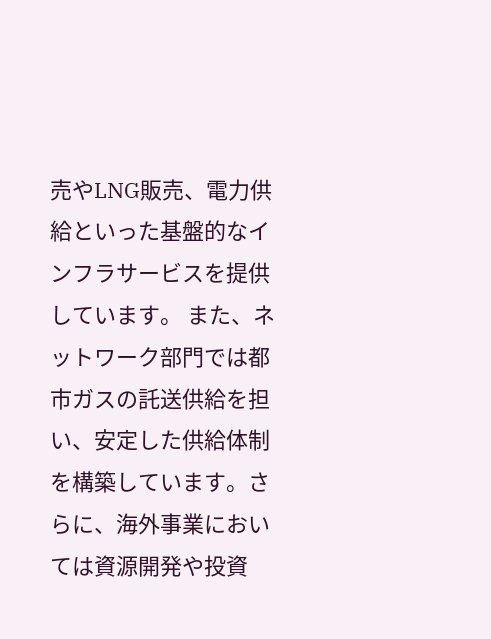売やLNG販売、電力供給といった基盤的なインフラサービスを提供しています。 また、ネットワーク部門では都市ガスの託送供給を担い、安定した供給体制を構築しています。さらに、海外事業においては資源開発や投資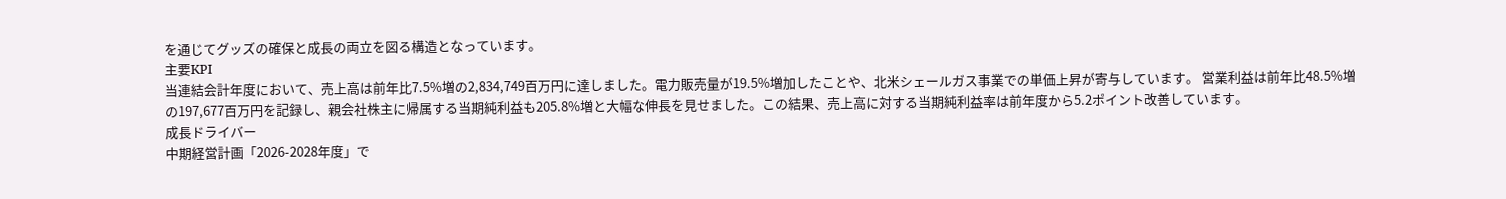を通じてグッズの確保と成長の両立を図る構造となっています。
主要KPI
当連結会計年度において、売上高は前年比7.5%増の2,834,749百万円に達しました。電力販売量が19.5%増加したことや、北米シェールガス事業での単価上昇が寄与しています。 営業利益は前年比48.5%増の197,677百万円を記録し、親会社株主に帰属する当期純利益も205.8%増と大幅な伸長を見せました。この結果、売上高に対する当期純利益率は前年度から5.2ポイント改善しています。
成長ドライバー
中期経営計画「2026-2028年度」で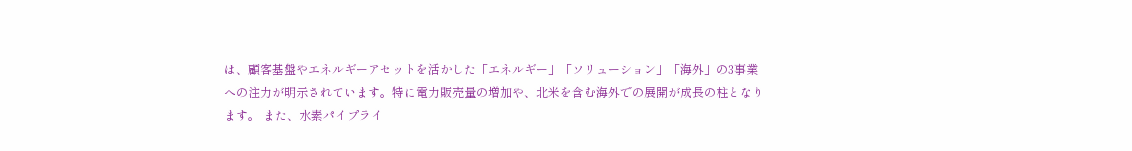は、顧客基盤やエネルギーアセットを活かした「エネルギー」「ソリューション」「海外」の3事業への注力が明示されています。特に電力販売量の増加や、北米を含む海外での展開が成長の柱となります。 また、水素パイプライ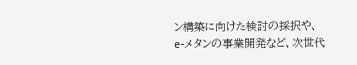ン構築に向けた検討の採択や、e-メタンの事業開発など、次世代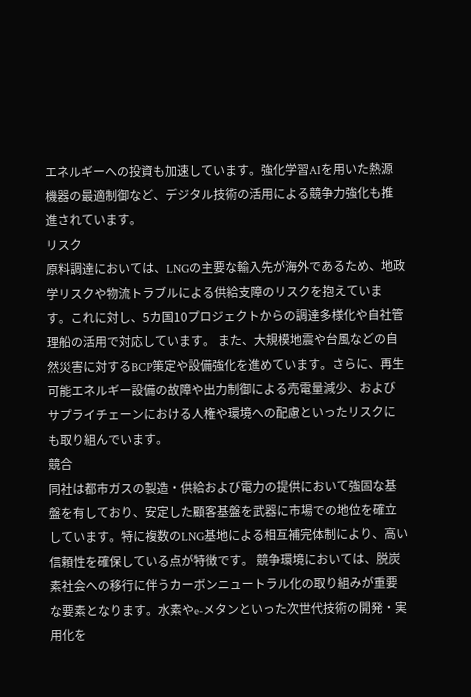エネルギーへの投資も加速しています。強化学習AIを用いた熱源機器の最適制御など、デジタル技術の活用による競争力強化も推進されています。
リスク
原料調達においては、LNGの主要な輸入先が海外であるため、地政学リスクや物流トラブルによる供給支障のリスクを抱えています。これに対し、5カ国10プロジェクトからの調達多様化や自社管理船の活用で対応しています。 また、大規模地震や台風などの自然災害に対するBCP策定や設備強化を進めています。さらに、再生可能エネルギー設備の故障や出力制御による売電量減少、およびサプライチェーンにおける人権や環境への配慮といったリスクにも取り組んでいます。
競合
同社は都市ガスの製造・供給および電力の提供において強固な基盤を有しており、安定した顧客基盤を武器に市場での地位を確立しています。特に複数のLNG基地による相互補完体制により、高い信頼性を確保している点が特徴です。 競争環境においては、脱炭素社会への移行に伴うカーボンニュートラル化の取り組みが重要な要素となります。水素やe-メタンといった次世代技術の開発・実用化を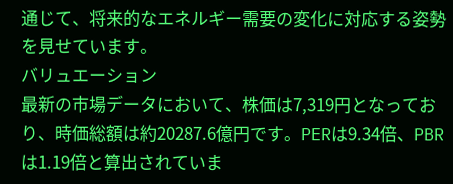通じて、将来的なエネルギー需要の変化に対応する姿勢を見せています。
バリュエーション
最新の市場データにおいて、株価は7,319円となっており、時価総額は約20287.6億円です。PERは9.34倍、PBRは1.19倍と算出されていま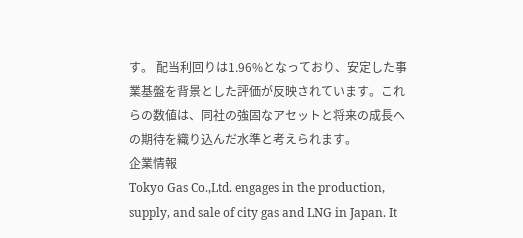す。 配当利回りは1.96%となっており、安定した事業基盤を背景とした評価が反映されています。これらの数値は、同社の強固なアセットと将来の成長への期待を織り込んだ水準と考えられます。
企業情報
Tokyo Gas Co.,Ltd. engages in the production, supply, and sale of city gas and LNG in Japan. It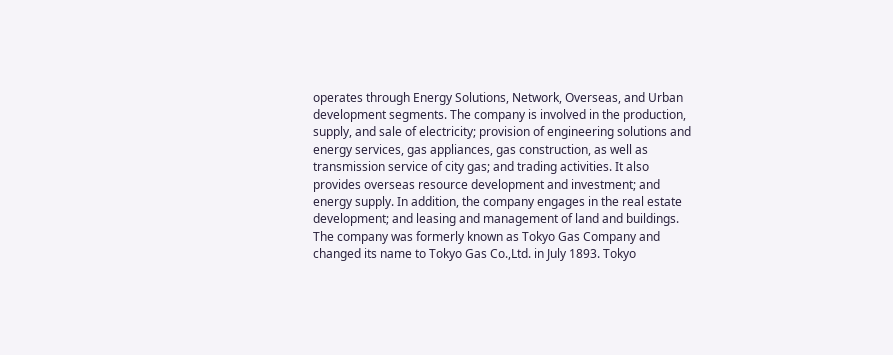operates through Energy Solutions, Network, Overseas, and Urban development segments. The company is involved in the production, supply, and sale of electricity; provision of engineering solutions and energy services, gas appliances, gas construction, as well as transmission service of city gas; and trading activities. It also provides overseas resource development and investment; and energy supply. In addition, the company engages in the real estate development; and leasing and management of land and buildings. The company was formerly known as Tokyo Gas Company and changed its name to Tokyo Gas Co.,Ltd. in July 1893. Tokyo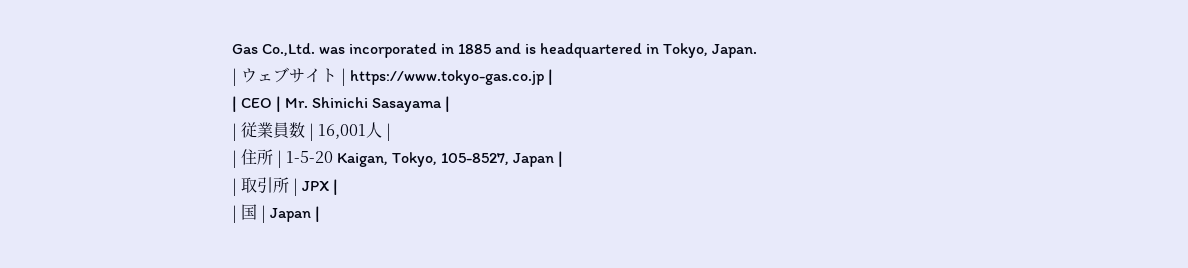Gas Co.,Ltd. was incorporated in 1885 and is headquartered in Tokyo, Japan.
| ウェブサイト | https://www.tokyo-gas.co.jp |
| CEO | Mr. Shinichi Sasayama |
| 従業員数 | 16,001人 |
| 住所 | 1-5-20 Kaigan, Tokyo, 105-8527, Japan |
| 取引所 | JPX |
| 国 | Japan |